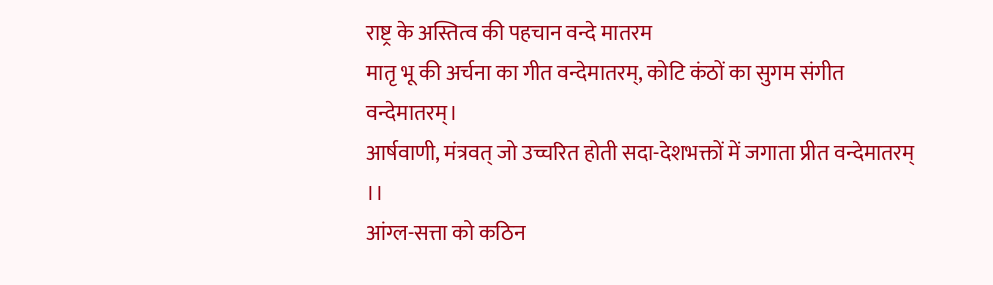राष्ट्र के अस्तित्व की पहचान वन्दे मातरम
मातृ भू की अर्चना का गीत वन्देमातरम्, कोटि कंठों का सुगम संगीत वन्देमातरम्।
आर्षवाणी, मंत्रवत् जो उच्चरित होती सदा-देशभक्तों में जगाता प्रीत वन्देमातरम् ।।
आंग्ल-सत्ता को कठिन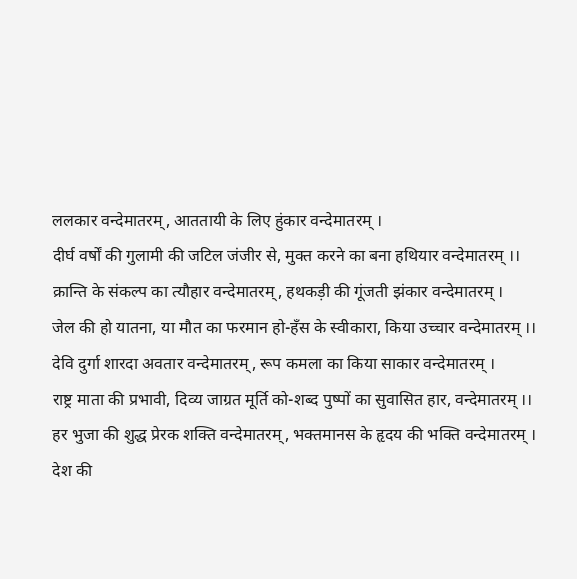ललकार वन्देमातरम्, आततायी के लिए हुंकार वन्देमातरम् ।
दीर्घ वर्षों की गुलामी की जटिल जंजीर से, मुक्त करने का बना हथियार वन्देमातरम् ।।
क्रान्ति के संकल्प का त्यौहार वन्देमातरम्, हथकड़ी की गूंजती झंकार वन्देमातरम् ।
जेल की हो यातना, या मौत का फरमान हो-हँस के स्वीकारा, किया उच्चार वन्देमातरम् ।।
देवि दुर्गा शारदा अवतार वन्देमातरम्, रूप कमला का किया साकार वन्देमातरम् ।
राष्ट्र माता की प्रभावी, दिव्य जाग्रत मूर्ति को-शब्द पुष्पों का सुवासित हार, वन्देमातरम् ।।
हर भुजा की शुद्ध प्रेरक शक्ति वन्देमातरम्, भक्तमानस के हृदय की भक्ति वन्देमातरम् ।
देश की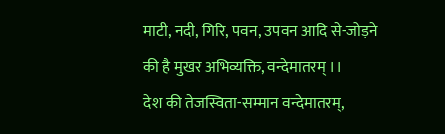माटी, नदी, गिरि, पवन, उपवन आदि से-जोड़ने की है मुखर अभिव्यक्ति, वन्देमातरम् ।।
देश की तेजस्विता-सम्मान वन्देमातरम्,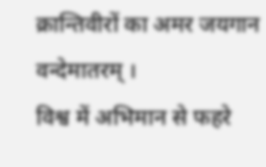क्रान्तिवीरों का अमर जयगान वन्देमातरम् ।
विश्व में अभिमान से फहरे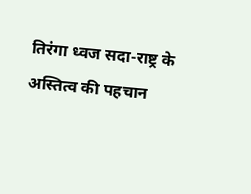तिरंगा ध्वज सदा-राष्ट्र के अस्तित्व की पहचान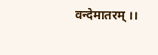वन्देमातरम् ।।